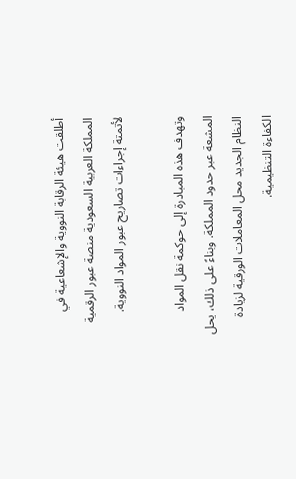أطلقت هيئة الرقابة النووية والإشعاعية في المملكة العربية السعودية منصة عبور الرقمية لأتمتة إجراءات تصاريح عبور المواد النووية.

وتهدف هذه المبادرة إلى حوكمة نقل المواد المشعة عبر حدود المملكة. وبناءً على ذلك، يحل النظام الجديد محل المعاملات الورقية لزيادة الكفاءة التنظيمية.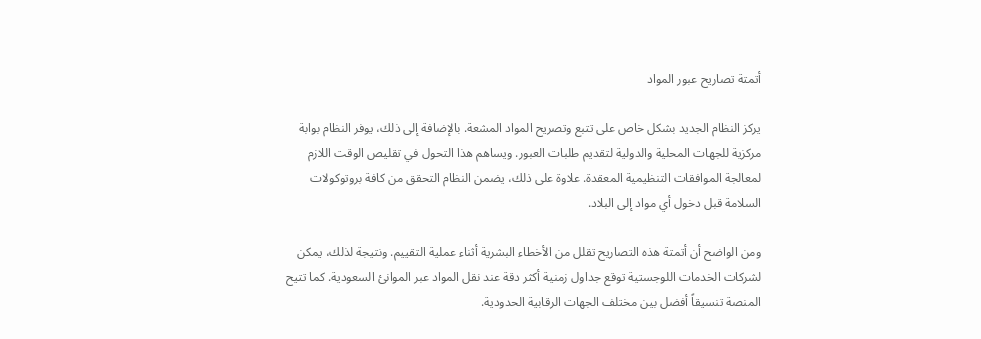أتمتة تصاريح عبور المواد

يركز النظام الجديد بشكل خاص على تتبع وتصريح المواد المشعة. بالإضافة إلى ذلك، يوفر النظام بوابة مركزية للجهات المحلية والدولية لتقديم طلبات العبور. ويساهم هذا التحول في تقليص الوقت اللازم لمعالجة الموافقات التنظيمية المعقدة. علاوة على ذلك، يضمن النظام التحقق من كافة بروتوكولات السلامة قبل دخول أي مواد إلى البلاد.

ومن الواضح أن أتمتة هذه التصاريح تقلل من الأخطاء البشرية أثناء عملية التقييم. ونتيجة لذلك، يمكن لشركات الخدمات اللوجستية توقع جداول زمنية أكثر دقة عند نقل المواد عبر الموانئ السعودية. كما تتيح المنصة تنسيقاً أفضل بين مختلف الجهات الرقابية الحدودية.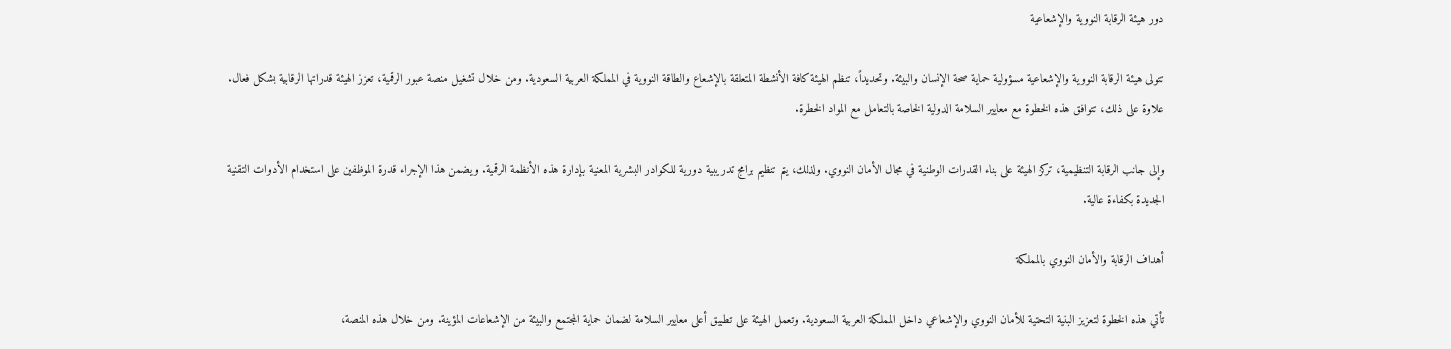دور هيئة الرقابة النووية والإشعاعية

تتولى هيئة الرقابة النووية والإشعاعية مسؤولية حماية صحة الإنسان والبيئة. وتحديداً، تنظم الهيئة كافة الأنشطة المتعلقة بالإشعاع والطاقة النووية في المملكة العربية السعودية. ومن خلال تشغيل منصة عبور الرقمية، تعزز الهيئة قدراتها الرقابية بشكل فعال. علاوة على ذلك، تتوافق هذه الخطوة مع معايير السلامة الدولية الخاصة بالتعامل مع المواد الخطرة.

وإلى جانب الرقابة التنظيمية، تركز الهيئة على بناء القدرات الوطنية في مجال الأمان النووي. ولذلك، يتم تنظيم برامج تدريبية دورية للكوادر البشرية المعنية بإدارة هذه الأنظمة الرقمية. ويضمن هذا الإجراء قدرة الموظفين على استخدام الأدوات التقنية الجديدة بكفاءة عالية.

أهداف الرقابة والأمان النووي بالمملكة

تأتي هذه الخطوة لتعزيز البنية التحتية للأمان النووي والإشعاعي داخل المملكة العربية السعودية. وتعمل الهيئة على تطبيق أعلى معايير السلامة لضمان حماية المجتمع والبيئة من الإشعاعات المؤينة. ومن خلال هذه المنصة،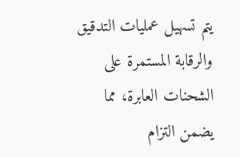يتم تسهيل عمليات التدقيق والرقابة المستمرة على الشحنات العابرة، مما يضمن التزام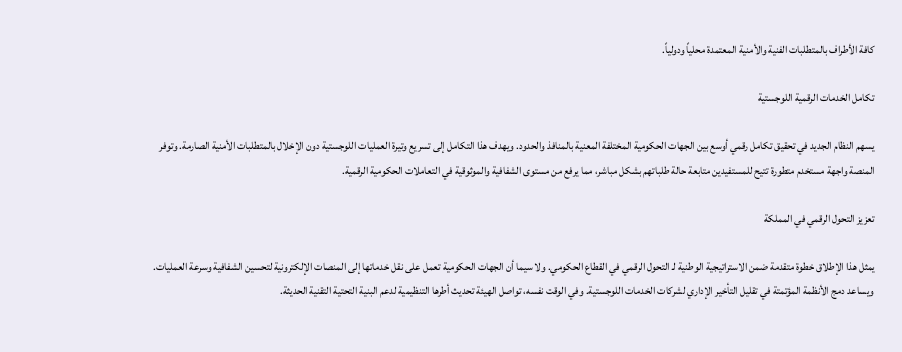كافة الأطراف بالمتطلبات الفنية والأمنية المعتمدة محلياً ودولياً.

تكامل الخدمات الرقمية اللوجستية

يسهم النظام الجديد في تحقيق تكامل رقمي أوسع بين الجهات الحكومية المختلفة المعنية بالمنافذ والحدود. ويهدف هذا التكامل إلى تسريع وتيرة العمليات اللوجستية دون الإخلال بالمتطلبات الأمنية الصارمة. وتوفر المنصة واجهة مستخدم متطورة تتيح للمستفيدين متابعة حالة طلباتهم بشكل مباشر، مما يرفع من مستوى الشفافية والموثوقية في التعاملات الحكومية الرقمية.

تعزيز التحول الرقمي في المملكة

يمثل هذا الإطلاق خطوة متقدمة ضمن الاستراتيجية الوطنية لـ التحول الرقمي في القطاع الحكومي. ولا سيما أن الجهات الحكومية تعمل على نقل خدماتها إلى المنصات الإلكترونية لتحسين الشفافية وسرعة العمليات. ويساعد دمج الأنظمة المؤتمتة في تقليل التأخير الإداري لشركات الخدمات اللوجستية. وفي الوقت نفسه، تواصل الهيئة تحديث أطرها التنظيمية لدعم البنية التحتية التقنية الحديثة.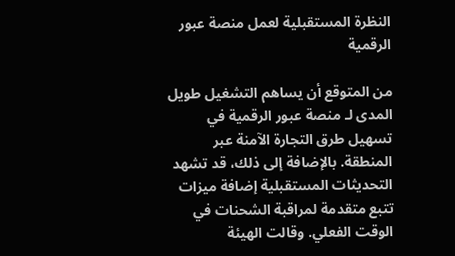النظرة المستقبلية لعمل منصة عبور الرقمية

من المتوقع أن يساهم التشغيل طويل المدى لـ منصة عبور الرقمية في تسهيل طرق التجارة الآمنة عبر المنطقة. بالإضافة إلى ذلك، قد تشهد التحديثات المستقبلية إضافة ميزات تتبع متقدمة لمراقبة الشحنات في الوقت الفعلي. وقالت الهيئة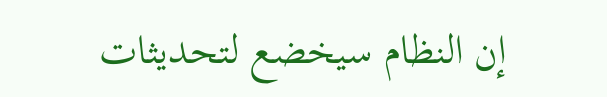إن النظام سيخضع لتحديثات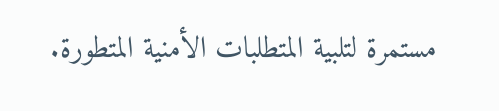مستمرة لتلبية المتطلبات الأمنية المتطورة.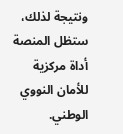ونتيجة لذلك، ستظل المنصة أداة مركزية للأمان النووي الوطني.